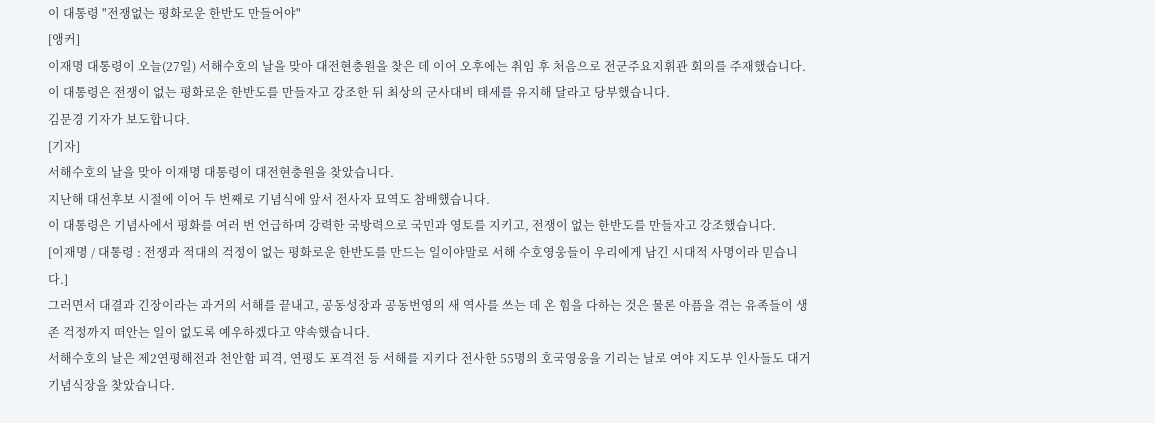이 대통령 "전쟁없는 평화로운 한반도 만들어야"
[앵커]
이재명 대통령이 오늘(27일) 서해수호의 날을 맞아 대전현충원을 찾은 데 이어 오후에는 취임 후 처음으로 전군주요지휘관 회의를 주재했습니다.
이 대통령은 전쟁이 없는 평화로운 한반도를 만들자고 강조한 뒤 최상의 군사대비 태세를 유지해 달라고 당부했습니다.
김문경 기자가 보도합니다.
[기자]
서해수호의 날을 맞아 이재명 대통령이 대전현충원을 찾았습니다.
지난해 대선후보 시절에 이어 두 번째로 기념식에 앞서 전사자 묘역도 참배했습니다.
이 대통령은 기념사에서 평화를 여러 번 언급하며 강력한 국방력으로 국민과 영토를 지키고, 전쟁이 없는 한반도를 만들자고 강조했습니다.
[이재명 / 대통령 : 전쟁과 적대의 걱정이 없는 평화로운 한반도를 만드는 일이야말로 서해 수호영웅들이 우리에게 남긴 시대적 사명이라 믿습니다.]
그러면서 대결과 긴장이라는 과거의 서해를 끝내고, 공동성장과 공동번영의 새 역사를 쓰는 데 온 힘을 다하는 것은 물론 아픔을 겪는 유족들이 생존 걱정까지 떠안는 일이 없도록 예우하겠다고 약속했습니다.
서해수호의 날은 제2연평해전과 천안함 피격, 연평도 포격전 등 서해를 지키다 전사한 55명의 호국영웅을 기리는 날로 여야 지도부 인사들도 대거 기념식장을 찾았습니다.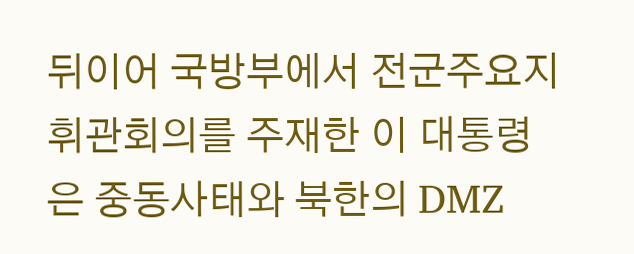뒤이어 국방부에서 전군주요지휘관회의를 주재한 이 대통령은 중동사태와 북한의 DMZ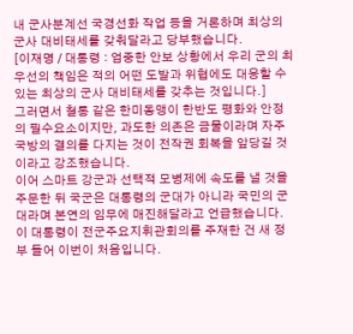내 군사분계선 국경선화 작업 등을 거론하며 최상의 군사 대비태세를 갖춰달라고 당부했습니다.
[이재명 / 대통령 : 엄중한 안보 상황에서 우리 군의 최우선의 책임은 적의 어떤 도발과 위협에도 대응할 수 있는 최상의 군사 대비태세를 갖추는 것입니다.]
그러면서 철통 같은 한미동맹이 한반도 평화와 안정의 필수요소이지만, 과도한 의존은 금물이라며 자주국방의 결의를 다지는 것이 전작권 회복을 앞당길 것이라고 강조했습니다.
이어 스마트 강군과 선택적 모병제에 속도를 낼 것을 주문한 뒤 국군은 대통령의 군대가 아니라 국민의 군대라며 본연의 임무에 매진해달라고 언급했습니다.
이 대통령이 전군주요지휘관회의를 주재한 건 새 정부 들어 이번이 처음입니다.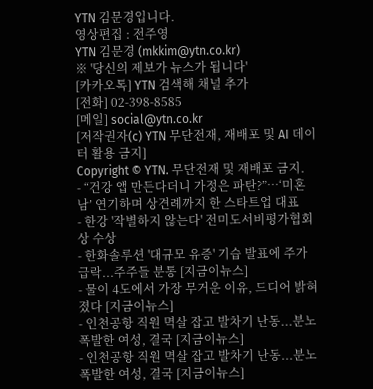YTN 김문경입니다.
영상편집 : 전주영
YTN 김문경 (mkkim@ytn.co.kr)
※ '당신의 제보가 뉴스가 됩니다'
[카카오톡] YTN 검색해 채널 추가
[전화] 02-398-8585
[메일] social@ytn.co.kr
[저작권자(c) YTN 무단전재, 재배포 및 AI 데이터 활용 금지]
Copyright © YTN. 무단전재 및 재배포 금지.
- “건강 앱 만든다더니 가정은 파탄?”…‘미혼남’ 연기하며 상견례까지 한 스타트업 대표
- 한강 '작별하지 않는다' 전미도서비평가협회상 수상
- 한화솔루션 '대규모 유증' 기습 발표에 주가 급락...주주들 분통 [지금이뉴스]
- 물이 4도에서 가장 무거운 이유, 드디어 밝혀졌다 [지금이뉴스]
- 인천공항 직원 멱살 잡고 발차기 난동...분노 폭발한 여성, 결국 [지금이뉴스]
- 인천공항 직원 멱살 잡고 발차기 난동...분노 폭발한 여성, 결국 [지금이뉴스]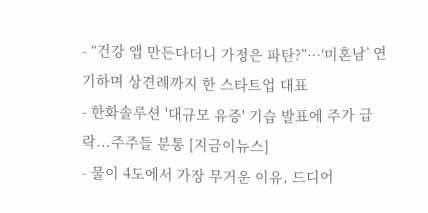- “건강 앱 만든다더니 가정은 파탄?”…‘미혼남’ 연기하며 상견례까지 한 스타트업 대표
- 한화솔루션 '대규모 유증' 기습 발표에 주가 급락...주주들 분통 [지금이뉴스]
- 물이 4도에서 가장 무거운 이유, 드디어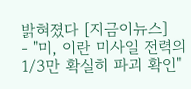밝혀졌다 [지금이뉴스]
- "미, 이란 미사일 전력의 1/3만 확실히 파괴 확인"